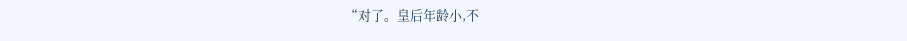“对了。皇后年龄小,不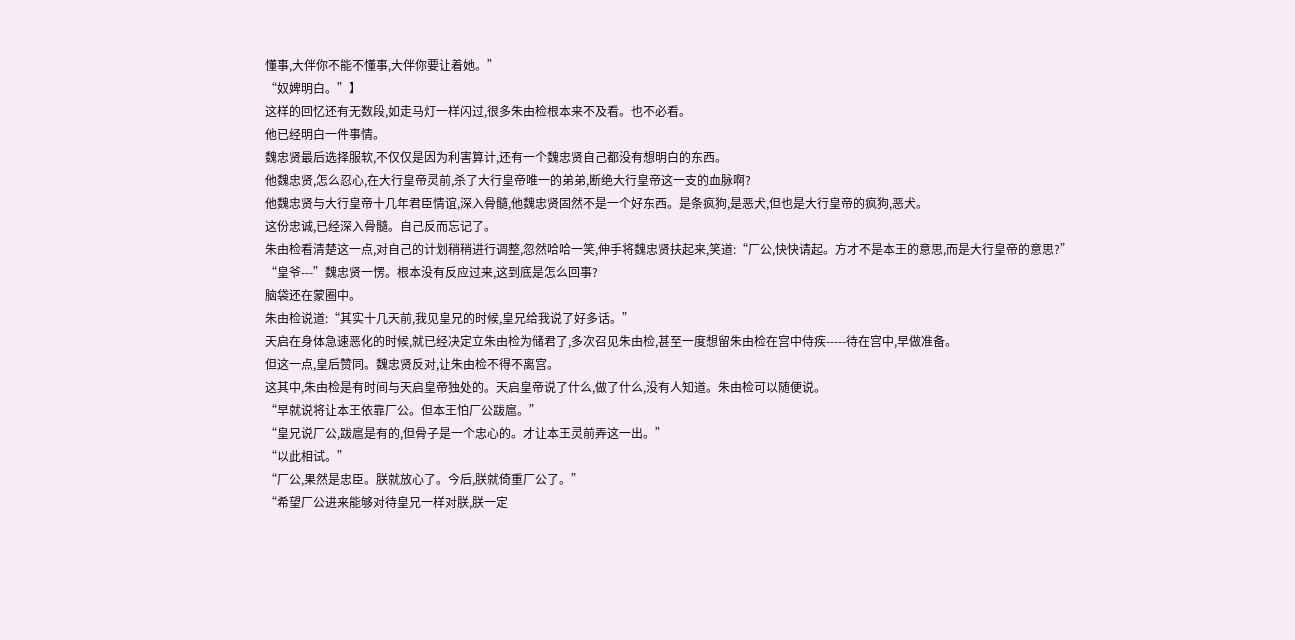懂事,大伴你不能不懂事,大伴你要让着她。”
“奴婢明白。”】
这样的回忆还有无数段,如走马灯一样闪过,很多朱由检根本来不及看。也不必看。
他已经明白一件事情。
魏忠贤最后选择服软,不仅仅是因为利害算计,还有一个魏忠贤自己都没有想明白的东西。
他魏忠贤,怎么忍心,在大行皇帝灵前,杀了大行皇帝唯一的弟弟,断绝大行皇帝这一支的血脉啊?
他魏忠贤与大行皇帝十几年君臣情谊,深入骨髓,他魏忠贤固然不是一个好东西。是条疯狗,是恶犬,但也是大行皇帝的疯狗,恶犬。
这份忠诚,已经深入骨髓。自己反而忘记了。
朱由检看清楚这一点,对自己的计划稍稍进行调整,忽然哈哈一笑,伸手将魏忠贤扶起来,笑道:“厂公,快快请起。方才不是本王的意思,而是大行皇帝的意思?”
“皇爷---”魏忠贤一愣。根本没有反应过来,这到底是怎么回事?
脑袋还在蒙圈中。
朱由检说道:“其实十几天前,我见皇兄的时候,皇兄给我说了好多话。”
天启在身体急速恶化的时候,就已经决定立朱由检为储君了,多次召见朱由检,甚至一度想留朱由检在宫中侍疾-----待在宫中,早做准备。
但这一点,皇后赞同。魏忠贤反对,让朱由检不得不离宫。
这其中,朱由检是有时间与天启皇帝独处的。天启皇帝说了什么,做了什么,没有人知道。朱由检可以随便说。
“早就说将让本王依靠厂公。但本王怕厂公跋扈。”
“皇兄说厂公,跋扈是有的,但骨子是一个忠心的。才让本王灵前弄这一出。”
“以此相试。”
“厂公,果然是忠臣。朕就放心了。今后,朕就倚重厂公了。”
“希望厂公进来能够对待皇兄一样对朕,朕一定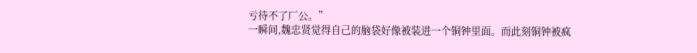亏待不了厂公。”
一瞬间,魏忠贤觉得自己的脑袋好像被装进一个铜钟里面。而此刻铜钟被疯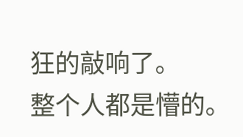狂的敲响了。
整个人都是懵的。